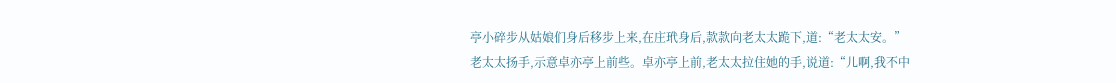亭小碎步从姑娘们身后移步上来,在庄玳身后,款款向老太太跪下,道:“老太太安。”
老太太扬手,示意卓亦亭上前些。卓亦亭上前,老太太拉住她的手,说道:“儿啊,我不中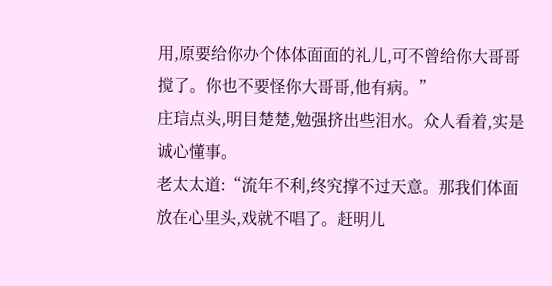用,原要给你办个体体面面的礼儿,可不曾给你大哥哥搅了。你也不要怪你大哥哥,他有病。”
庄琂点头,明目楚楚,勉强挤出些泪水。众人看着,实是诚心懂事。
老太太道:“流年不利,终究撑不过天意。那我们体面放在心里头,戏就不唱了。赶明儿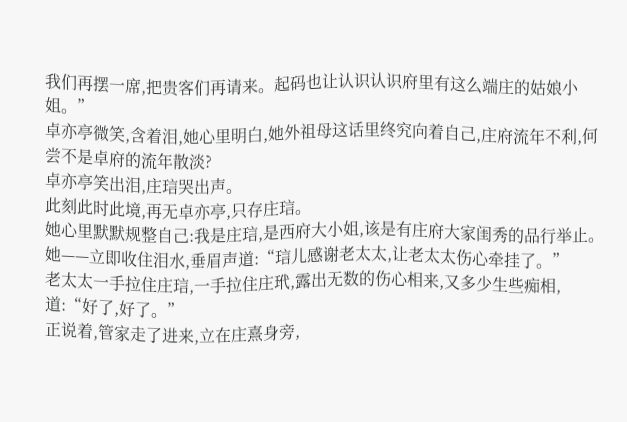我们再摆一席,把贵客们再请来。起码也让认识认识府里有这么端庄的姑娘小姐。”
卓亦亭微笑,含着泪,她心里明白,她外祖母这话里终究向着自己,庄府流年不利,何尝不是卓府的流年散淡?
卓亦亭笑出泪,庄琂哭出声。
此刻此时此境,再无卓亦亭,只存庄琂。
她心里默默规整自己:我是庄琂,是西府大小姐,该是有庄府大家闺秀的品行举止。
她——立即收住泪水,垂眉声道:“琂儿感谢老太太,让老太太伤心牵挂了。”
老太太一手拉住庄琂,一手拉住庄玳,露出无数的伤心相来,又多少生些痴相,道:“好了,好了。”
正说着,管家走了进来,立在庄熹身旁,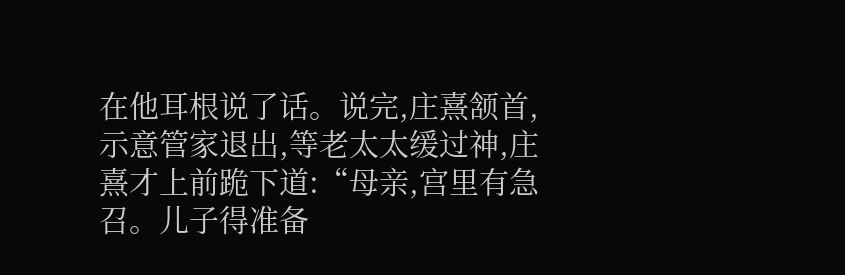在他耳根说了话。说完,庄熹颔首,示意管家退出,等老太太缓过神,庄熹才上前跪下道:“母亲,宫里有急召。儿子得准备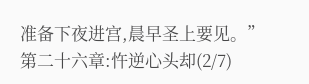准备下夜进宫,晨早圣上要见。”
第二十六章:忤逆心头却(2/7)